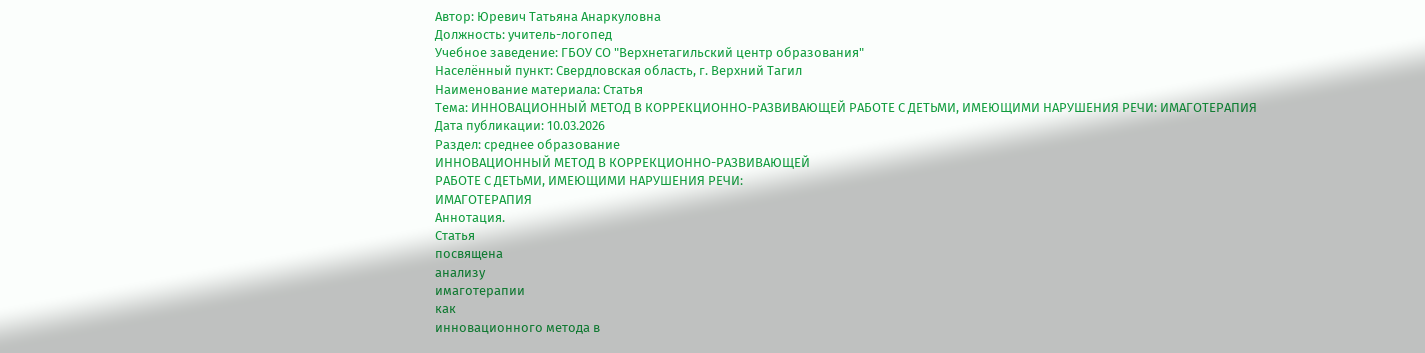Автор: Юревич Татьяна Анаркуловна
Должность: учитель-логопед
Учебное заведение: ГБОУ СО "Верхнетагильский центр образования"
Населённый пункт: Свердловская область, г. Верхний Тагил
Наименование материала: Статья
Тема: ИННОВАЦИОННЫЙ МЕТОД В КОРРЕКЦИОННО-РАЗВИВАЮЩЕЙ РАБОТЕ С ДЕТЬМИ, ИМЕЮЩИМИ НАРУШЕНИЯ РЕЧИ: ИМАГОТЕРАПИЯ
Дата публикации: 10.03.2026
Раздел: среднее образование
ИННОВАЦИОННЫЙ МЕТОД В КОРРЕКЦИОННО-РАЗВИВАЮЩЕЙ
РАБОТЕ С ДЕТЬМИ, ИМЕЮЩИМИ НАРУШЕНИЯ РЕЧИ:
ИМАГОТЕРАПИЯ
Аннотация.
Статья
посвящена
анализу
имаготерапии
как
инновационного метода в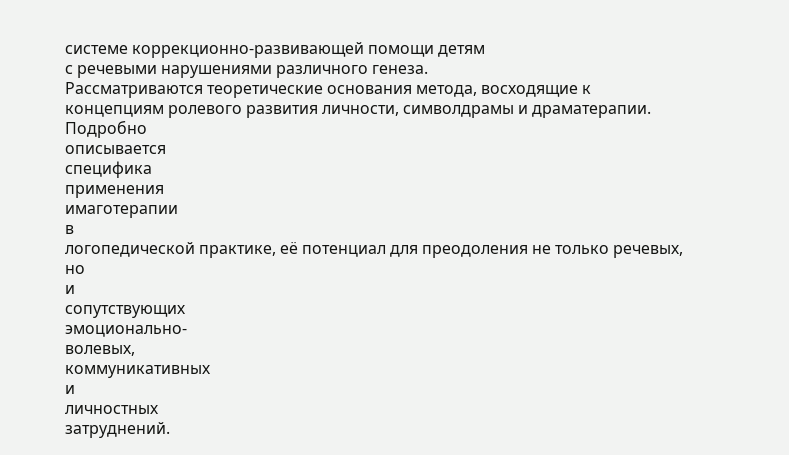системе коррекционно-развивающей помощи детям
с речевыми нарушениями различного генеза.
Рассматриваются теоретические основания метода, восходящие к
концепциям ролевого развития личности, символдрамы и драматерапии.
Подробно
описывается
специфика
применения
имаготерапии
в
логопедической практике, её потенциал для преодоления не только речевых,
но
и
сопутствующих
эмоционально-
волевых,
коммуникативных
и
личностных
затруднений.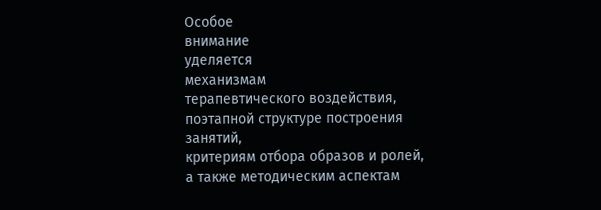Особое
внимание
уделяется
механизмам
терапевтического воздействия, поэтапной структуре построения занятий,
критериям отбора образов и ролей, а также методическим аспектам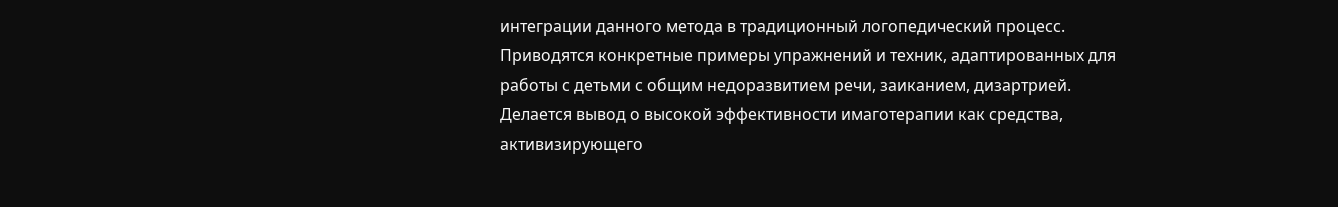интеграции данного метода в традиционный логопедический процесс.
Приводятся конкретные примеры упражнений и техник, адаптированных для
работы с детьми с общим недоразвитием речи, заиканием, дизартрией.
Делается вывод о высокой эффективности имаготерапии как средства,
активизирующего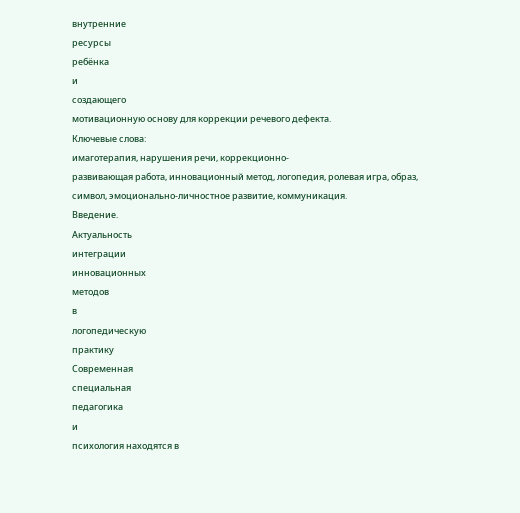внутренние
ресурсы
ребёнка
и
создающего
мотивационную основу для коррекции речевого дефекта.
Ключевые слова:
имаготерапия, нарушения речи, коррекционно-
развивающая работа, инновационный метод, логопедия, ролевая игра, образ,
символ, эмоционально-личностное развитие, коммуникация.
Введение.
Актуальность
интеграции
инновационных
методов
в
логопедическую
практику
Современная
специальная
педагогика
и
психология находятся в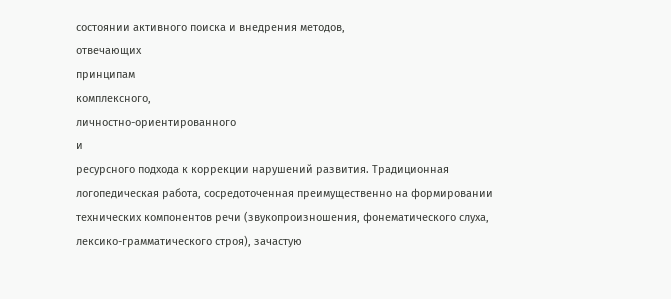состоянии активного поиска и внедрения методов,
отвечающих
принципам
комплексного,
личностно-ориентированного
и
ресурсного подхода к коррекции нарушений развития. Традиционная
логопедическая работа, сосредоточенная преимущественно на формировании
технических компонентов речи (звукопроизношения, фонематического слуха,
лексико-грамматического строя), зачастую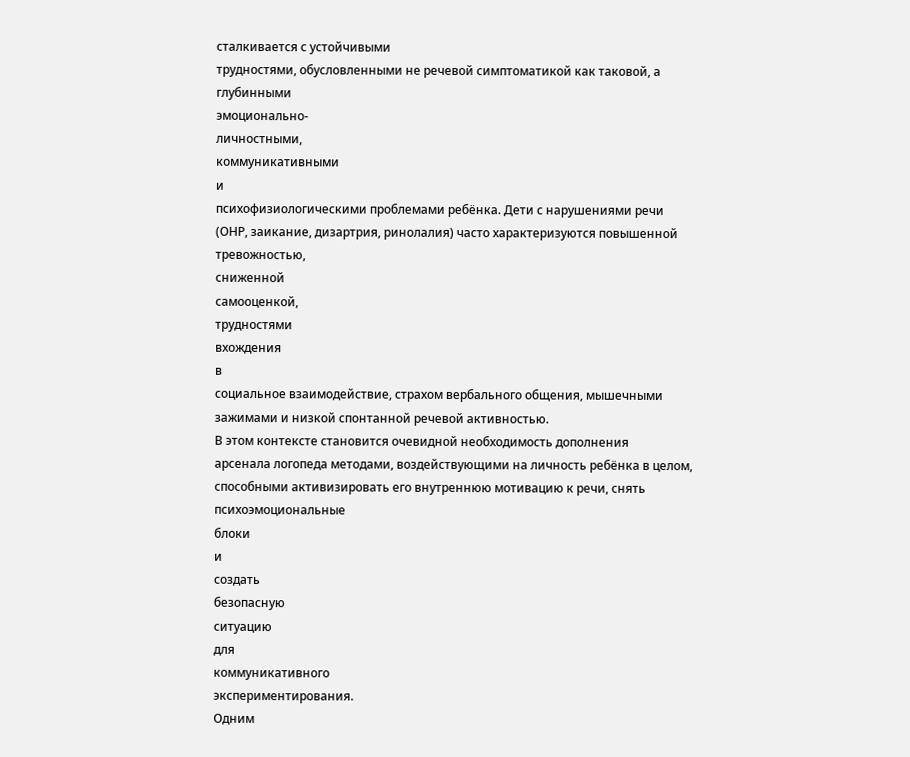сталкивается с устойчивыми
трудностями, обусловленными не речевой симптоматикой как таковой, а
глубинными
эмоционально-
личностными,
коммуникативными
и
психофизиологическими проблемами ребёнка. Дети с нарушениями речи
(ОНР, заикание, дизартрия, ринолалия) часто характеризуются повышенной
тревожностью,
сниженной
самооценкой,
трудностями
вхождения
в
социальное взаимодействие, страхом вербального общения, мышечными
зажимами и низкой спонтанной речевой активностью.
В этом контексте становится очевидной необходимость дополнения
арсенала логопеда методами, воздействующими на личность ребёнка в целом,
способными активизировать его внутреннюю мотивацию к речи, снять
психоэмоциональные
блоки
и
создать
безопасную
ситуацию
для
коммуникативного
экспериментирования.
Одним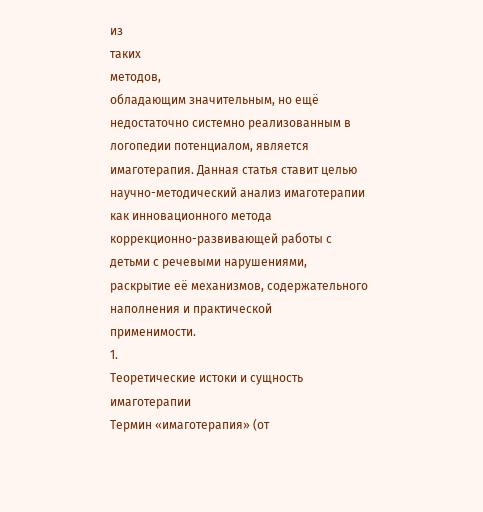из
таких
методов,
обладающим значительным, но ещё недостаточно системно реализованным в
логопедии потенциалом, является имаготерапия. Данная статья ставит целью
научно-методический анализ имаготерапии как инновационного метода
коррекционно-развивающей работы с детьми с речевыми нарушениями,
раскрытие её механизмов, содержательного наполнения и практической
применимости.
1.
Теоретические истоки и сущность имаготерапии
Термин «имаготерапия» (от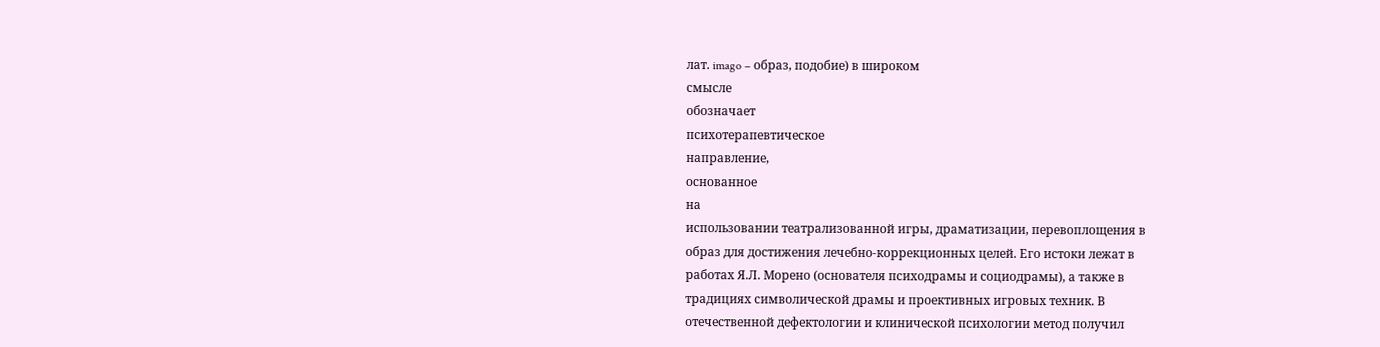лат. imago – образ, подобие) в широком
смысле
обозначает
психотерапевтическое
направление,
основанное
на
использовании театрализованной игры, драматизации, перевоплощения в
образ для достижения лечебно-коррекционных целей. Его истоки лежат в
работах Я.Л. Морено (основателя психодрамы и социодрамы), а также в
традициях символической драмы и проективных игровых техник. В
отечественной дефектологии и клинической психологии метод получил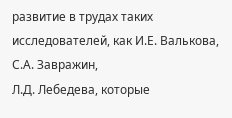развитие в трудах таких исследователей, как И.Е. Валькова, С.А. Завражин,
Л.Д. Лебедева, которые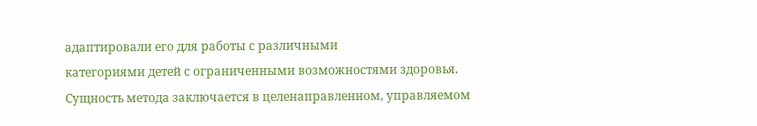адаптировали его для работы с различными
категориями детей с ограниченными возможностями здоровья.
Сущность метода заключается в целенаправленном, управляемом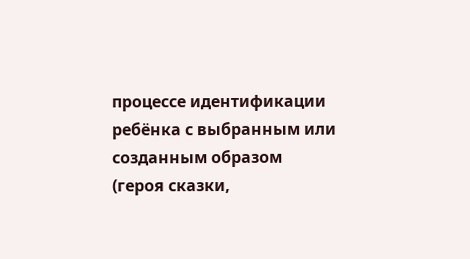процессе идентификации ребёнка с выбранным или созданным образом
(героя сказки,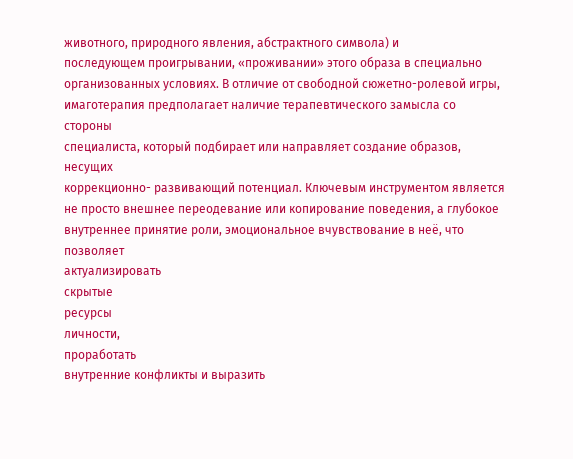животного, природного явления, абстрактного символа) и
последующем проигрывании, «проживании» этого образа в специально
организованных условиях. В отличие от свободной сюжетно-ролевой игры,
имаготерапия предполагает наличие терапевтического замысла со стороны
специалиста, который подбирает или направляет создание образов, несущих
коррекционно- развивающий потенциал. Ключевым инструментом является
не просто внешнее переодевание или копирование поведения, а глубокое
внутреннее принятие роли, эмоциональное вчувствование в неё, что
позволяет
актуализировать
скрытые
ресурсы
личности,
проработать
внутренние конфликты и выразить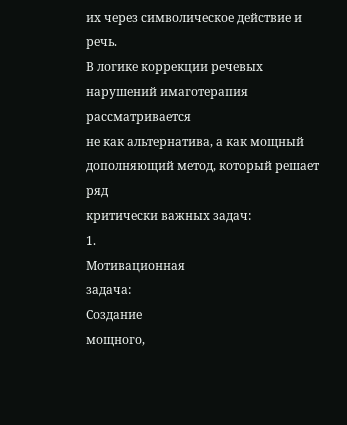их через символическое действие и речь.
В логике коррекции речевых нарушений имаготерапия рассматривается
не как альтернатива, а как мощный дополняющий метод, который решает ряд
критически важных задач:
1.
Мотивационная
задача:
Создание
мощного,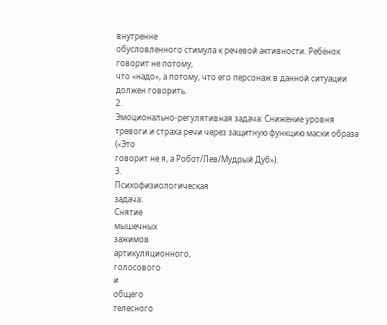внутренне
обусловленного стимула к речевой активности. Ребёнок говорит не потому,
что «надо», а потому, что его персонаж в данной ситуации должен говорить.
2.
Эмоционально-регулятивная задача: Снижение уровня
тревоги и страха речи через защитную функцию маски образа («Это
говорит не я, а Робот/Лев/Мудрый Дуб»).
3.
Психофизиологическая
задача:
Снятие
мышечных
зажимов
артикуляционного,
голосового
и
общего
телесного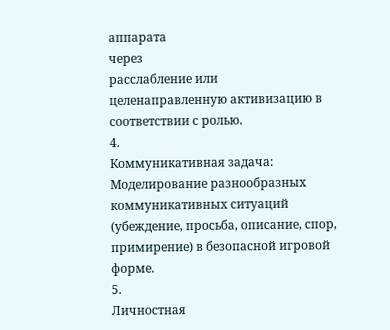аппарата
через
расслабление или целенаправленную активизацию в соответствии с ролью.
4.
Коммуникативная задача: Моделирование разнообразных
коммуникативных ситуаций (убеждение, просьба, описание, спор,
примирение) в безопасной игровой форме.
5.
Личностная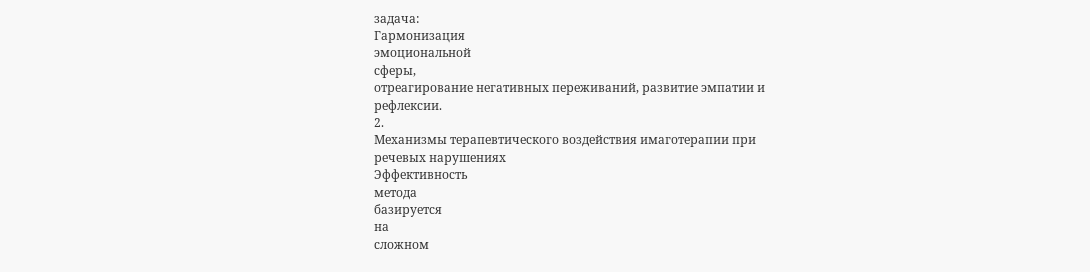задача:
Гармонизация
эмоциональной
сферы,
отреагирование негативных переживаний, развитие эмпатии и рефлексии.
2.
Механизмы терапевтического воздействия имаготерапии при
речевых нарушениях
Эффективность
метода
базируется
на
сложном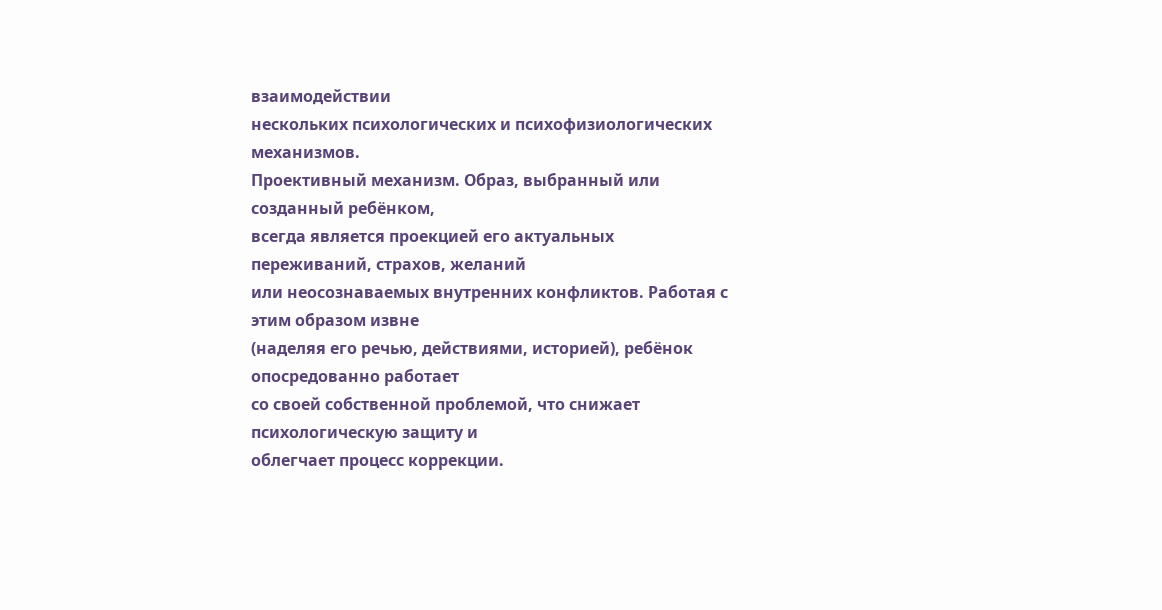взаимодействии
нескольких психологических и психофизиологических механизмов.
Проективный механизм. Образ, выбранный или созданный ребёнком,
всегда является проекцией его актуальных переживаний, страхов, желаний
или неосознаваемых внутренних конфликтов. Работая с этим образом извне
(наделяя его речью, действиями, историей), ребёнок опосредованно работает
со своей собственной проблемой, что снижает психологическую защиту и
облегчает процесс коррекции.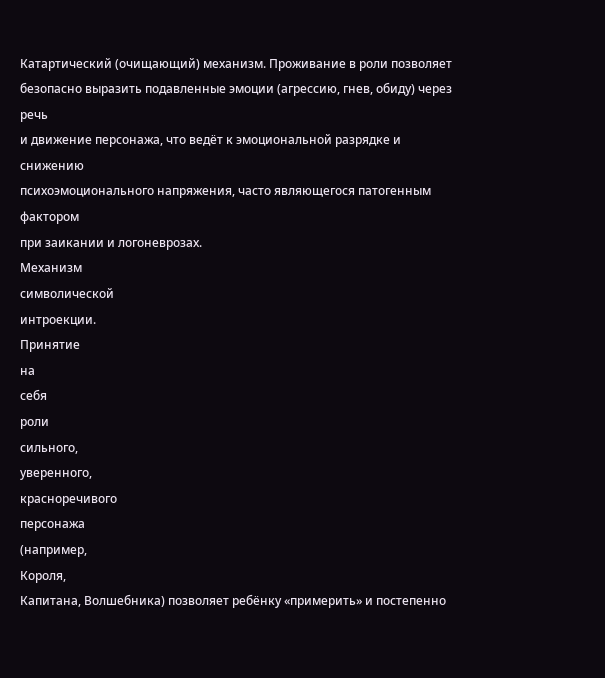Катартический (очищающий) механизм. Проживание в роли позволяет
безопасно выразить подавленные эмоции (агрессию, гнев, обиду) через речь
и движение персонажа, что ведёт к эмоциональной разрядке и снижению
психоэмоционального напряжения, часто являющегося патогенным фактором
при заикании и логоневрозах.
Механизм
символической
интроекции.
Принятие
на
себя
роли
сильного,
уверенного,
красноречивого
персонажа
(например,
Короля,
Капитана, Волшебника) позволяет ребёнку «примерить» и постепенно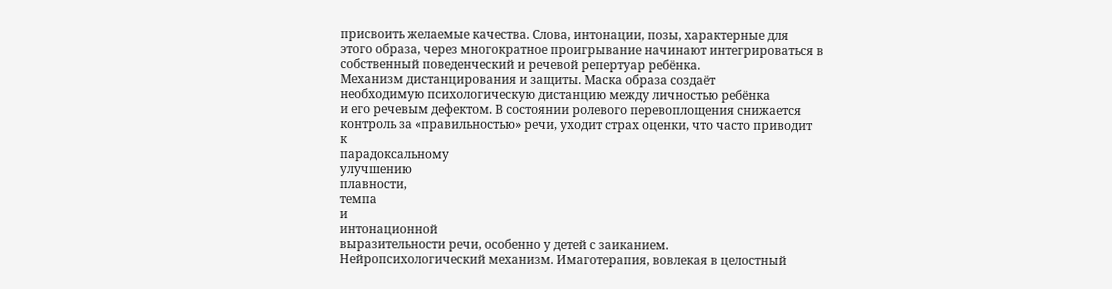присвоить желаемые качества. Слова, интонации, позы, характерные для
этого образа, через многократное проигрывание начинают интегрироваться в
собственный поведенческий и речевой репертуар ребёнка.
Механизм дистанцирования и защиты. Маска образа создаёт
необходимую психологическую дистанцию между личностью ребёнка
и его речевым дефектом. В состоянии ролевого перевоплощения снижается
контроль за «правильностью» речи, уходит страх оценки, что часто приводит
к
парадоксальному
улучшению
плавности,
темпа
и
интонационной
выразительности речи, особенно у детей с заиканием.
Нейропсихологический механизм. Имаготерапия, вовлекая в целостный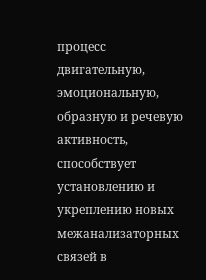процесс двигательную, эмоциональную, образную и речевую активность,
способствует установлению и укреплению новых межанализаторных связей в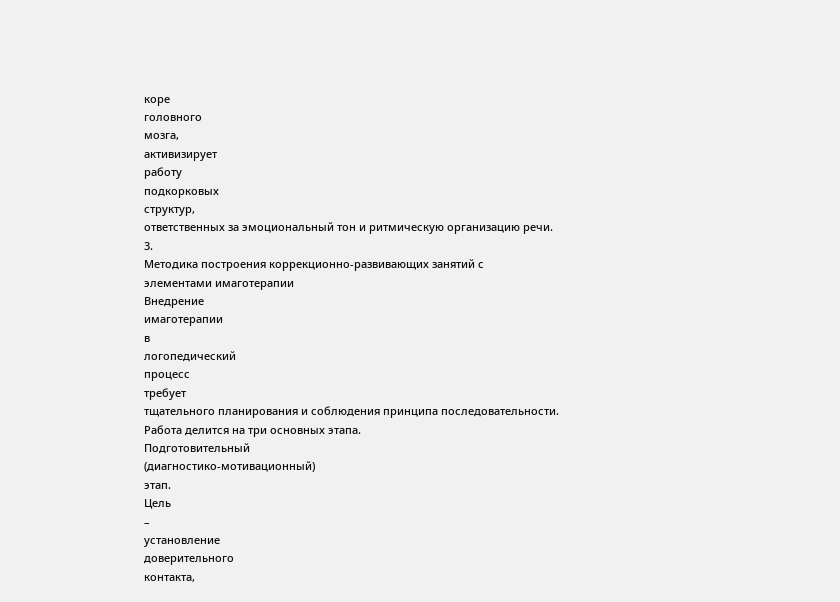коре
головного
мозга,
активизирует
работу
подкорковых
структур,
ответственных за эмоциональный тон и ритмическую организацию речи.
3.
Методика построения коррекционно-развивающих занятий с
элементами имаготерапии
Внедрение
имаготерапии
в
логопедический
процесс
требует
тщательного планирования и соблюдения принципа последовательности.
Работа делится на три основных этапа.
Подготовительный
(диагностико-мотивационный)
этап.
Цель
–
установление
доверительного
контакта,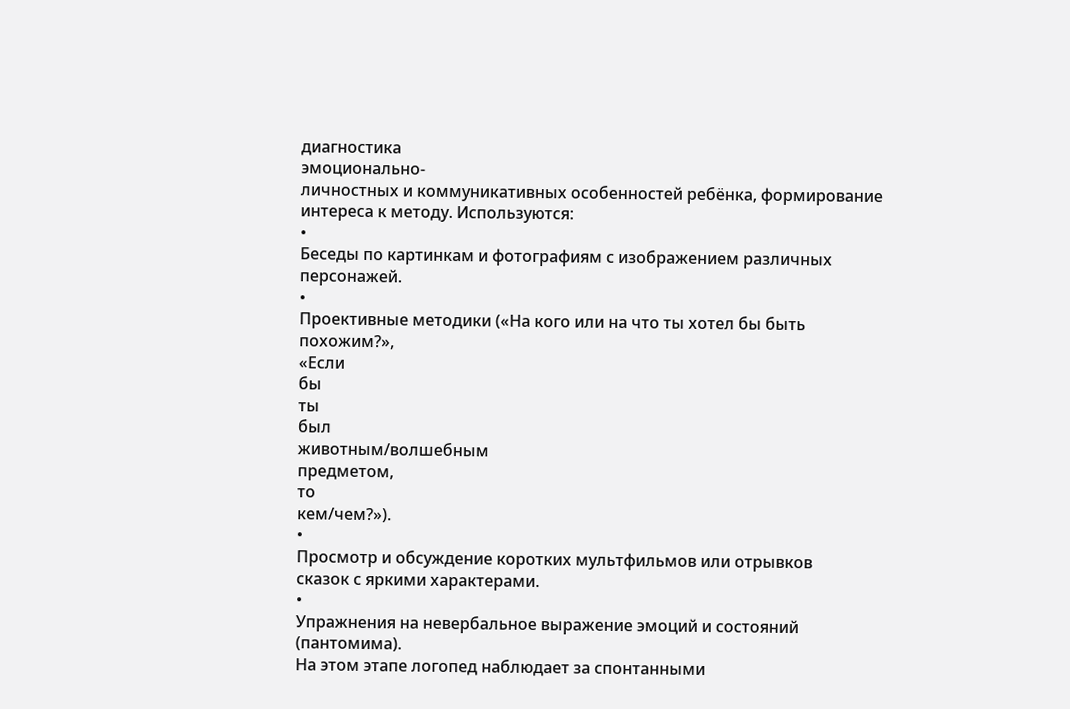диагностика
эмоционально-
личностных и коммуникативных особенностей ребёнка, формирование
интереса к методу. Используются:
•
Беседы по картинкам и фотографиям с изображением различных
персонажей.
•
Проективные методики («На кого или на что ты хотел бы быть
похожим?»,
«Если
бы
ты
был
животным/волшебным
предметом,
то
кем/чем?»).
•
Просмотр и обсуждение коротких мультфильмов или отрывков
сказок с яркими характерами.
•
Упражнения на невербальное выражение эмоций и состояний
(пантомима).
На этом этапе логопед наблюдает за спонтанными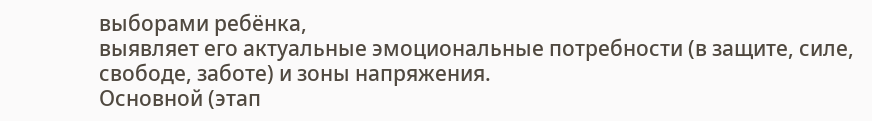выборами ребёнка,
выявляет его актуальные эмоциональные потребности (в защите, силе,
свободе, заботе) и зоны напряжения.
Основной (этап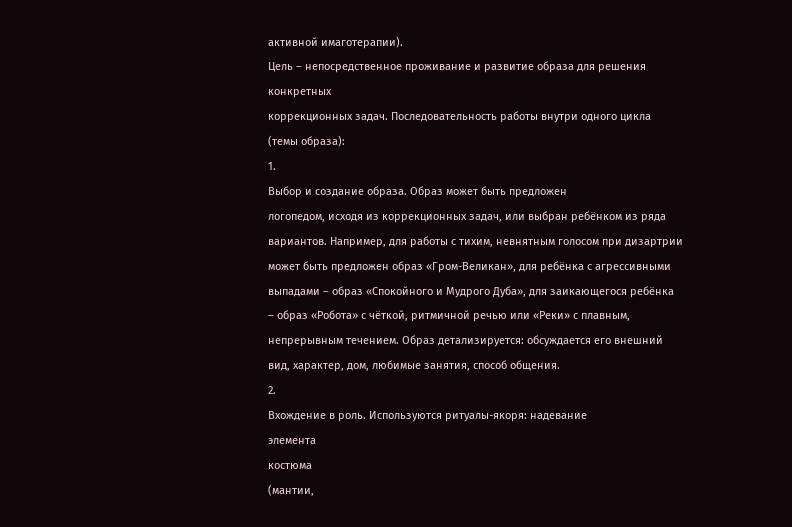активной имаготерапии).
Цель – непосредственное проживание и развитие образа для решения
конкретных
коррекционных задач. Последовательность работы внутри одного цикла
(темы образа):
1.
Выбор и создание образа. Образ может быть предложен
логопедом, исходя из коррекционных задач, или выбран ребёнком из ряда
вариантов. Например, для работы с тихим, невнятным голосом при дизартрии
может быть предложен образ «Гром-Великан», для ребёнка с агрессивными
выпадами – образ «Спокойного и Мудрого Дуба», для заикающегося ребёнка
– образ «Робота» с чёткой, ритмичной речью или «Реки» с плавным,
непрерывным течением. Образ детализируется: обсуждается его внешний
вид, характер, дом, любимые занятия, способ общения.
2.
Вхождение в роль. Используются ритуалы-якоря: надевание
элемента
костюма
(мантии,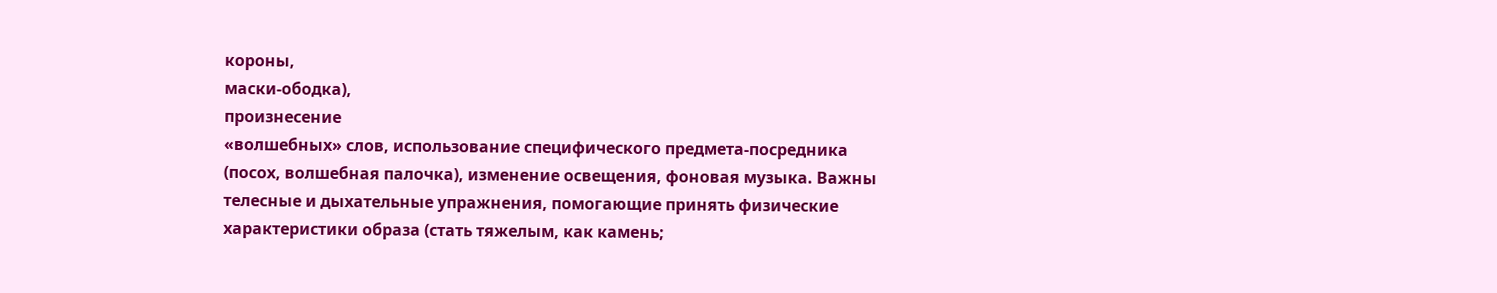короны,
маски-ободка),
произнесение
«волшебных» слов, использование специфического предмета-посредника
(посох, волшебная палочка), изменение освещения, фоновая музыка. Важны
телесные и дыхательные упражнения, помогающие принять физические
характеристики образа (стать тяжелым, как камень;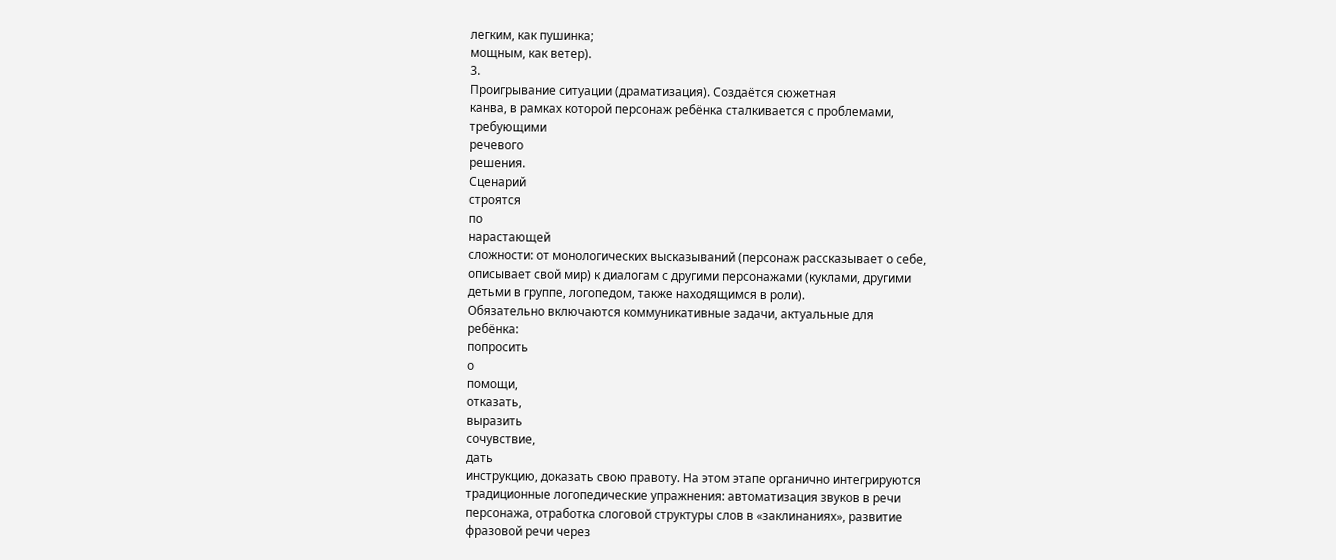легким, как пушинка;
мощным, как ветер).
3.
Проигрывание ситуации (драматизация). Создаётся сюжетная
канва, в рамках которой персонаж ребёнка сталкивается с проблемами,
требующими
речевого
решения.
Сценарий
строятся
по
нарастающей
сложности: от монологических высказываний (персонаж рассказывает о себе,
описывает свой мир) к диалогам с другими персонажами (куклами, другими
детьми в группе, логопедом, также находящимся в роли).
Обязательно включаются коммуникативные задачи, актуальные для
ребёнка:
попросить
о
помощи,
отказать,
выразить
сочувствие,
дать
инструкцию, доказать свою правоту. На этом этапе органично интегрируются
традиционные логопедические упражнения: автоматизация звуков в речи
персонажа, отработка слоговой структуры слов в «заклинаниях», развитие
фразовой речи через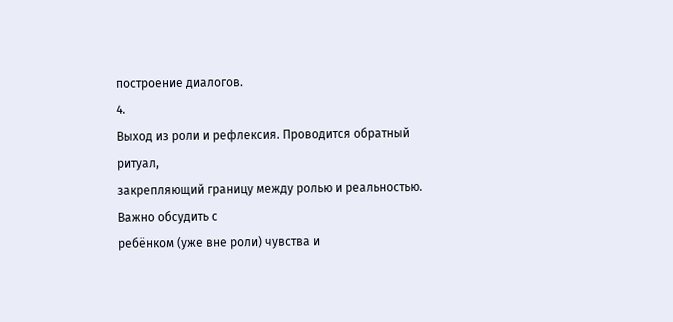построение диалогов.
4.
Выход из роли и рефлексия. Проводится обратный ритуал,
закрепляющий границу между ролью и реальностью. Важно обсудить с
ребёнком (уже вне роли) чувства и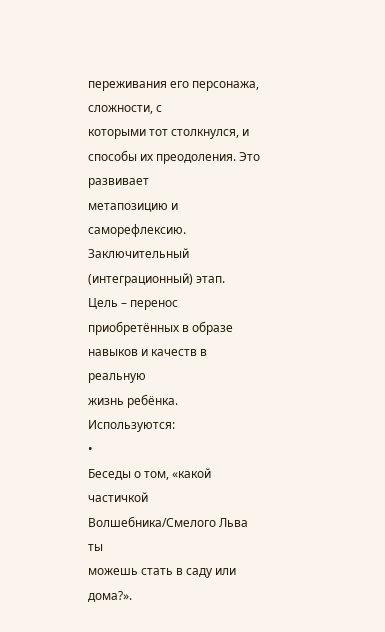переживания его персонажа, сложности, с
которыми тот столкнулся, и способы их преодоления. Это развивает
метапозицию и саморефлексию.
Заключительный (интеграционный) этап.
Цель – перенос приобретённых в образе навыков и качеств в реальную
жизнь ребёнка. Используются:
•
Беседы о том, «какой частичкой Волшебника/Смелого Льва ты
можешь стать в саду или дома?».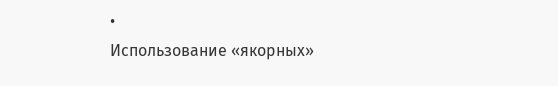•
Использование «якорных»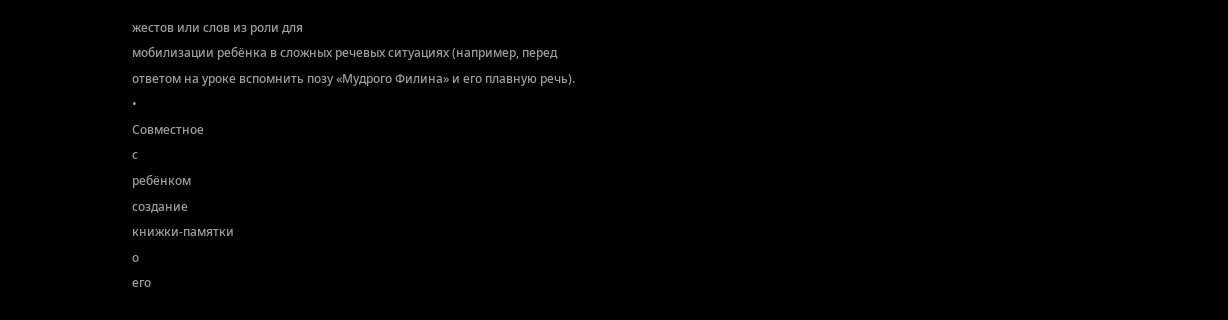жестов или слов из роли для
мобилизации ребёнка в сложных речевых ситуациях (например, перед
ответом на уроке вспомнить позу «Мудрого Филина» и его плавную речь).
•
Совместное
с
ребёнком
создание
книжки-памятки
о
его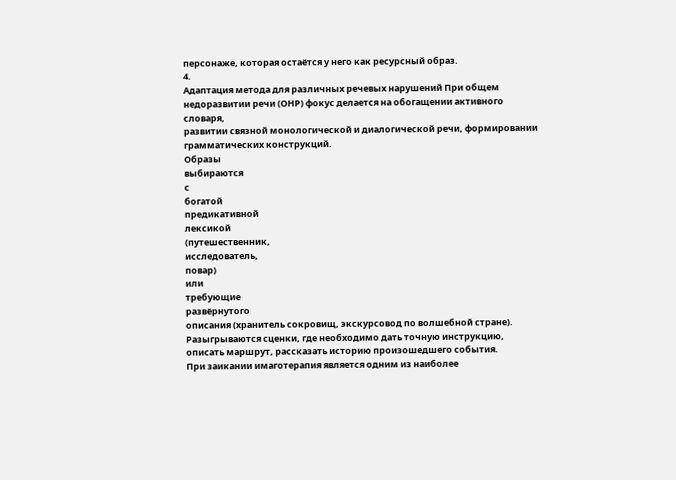персонаже, которая остаётся у него как ресурсный образ.
4.
Адаптация метода для различных речевых нарушений При общем
недоразвитии речи (ОНР) фокус делается на обогащении активного словаря,
развитии связной монологической и диалогической речи, формировании
грамматических конструкций.
Образы
выбираются
с
богатой
предикативной
лексикой
(путешественник,
исследователь,
повар)
или
требующие
развёрнутого
описания (хранитель сокровищ, экскурсовод по волшебной стране).
Разыгрываются сценки, где необходимо дать точную инструкцию,
описать маршрут, рассказать историю произошедшего события.
При заикании имаготерапия является одним из наиболее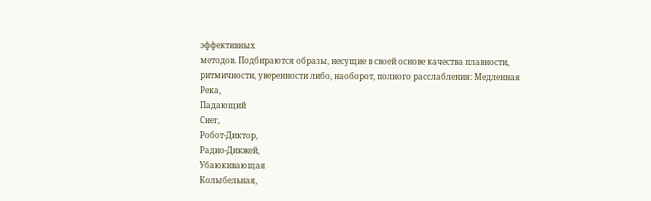эффективных
методов. Подбираются образы, несущие в своей основе качества плавности,
ритмичности, уверенности либо, наоборот, полного расслабления: Медленная
Река,
Падающий
Снег,
Робот-Диктор,
Радио-Дикжей,
Убаюкивающая
Колыбельная,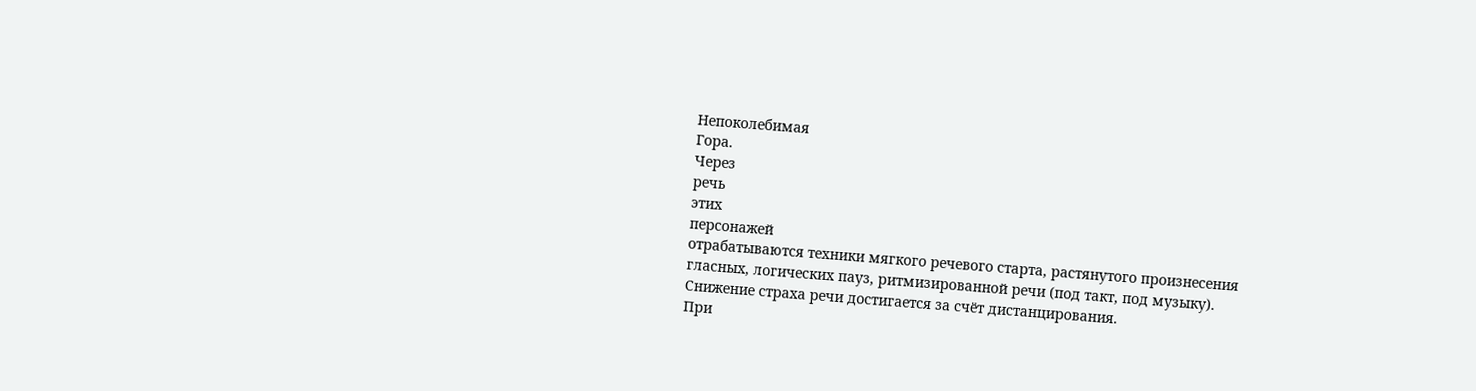Непоколебимая
Гора.
Через
речь
этих
персонажей
отрабатываются техники мягкого речевого старта, растянутого произнесения
гласных, логических пауз, ритмизированной речи (под такт, под музыку).
Снижение страха речи достигается за счёт дистанцирования.
При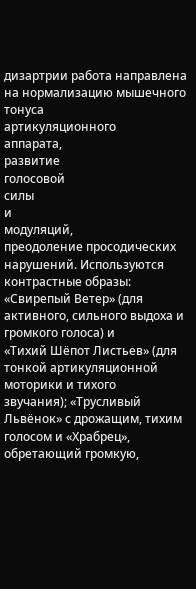дизартрии работа направлена на нормализацию мышечного тонуса
артикуляционного
аппарата,
развитие
голосовой
силы
и
модуляций,
преодоление просодических нарушений. Используются контрастные образы:
«Свирепый Ветер» (для активного, сильного выдоха и громкого голоса) и
«Тихий Шёпот Листьев» (для тонкой артикуляционной моторики и тихого
звучания); «Трусливый Львёнок» с дрожащим, тихим голосом и «Храбрец»,
обретающий громкую,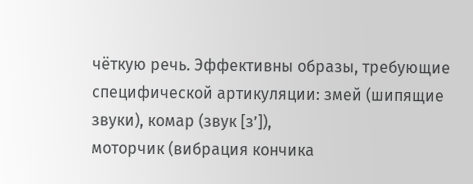чёткую речь. Эффективны образы, требующие
специфической артикуляции: змей (шипящие звуки), комар (звук [з’]),
моторчик (вибрация кончика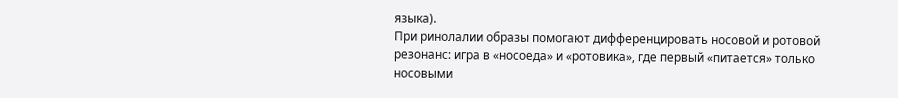языка).
При ринолалии образы помогают дифференцировать носовой и ротовой
резонанс: игра в «носоеда» и «ротовика», где первый «питается» только
носовыми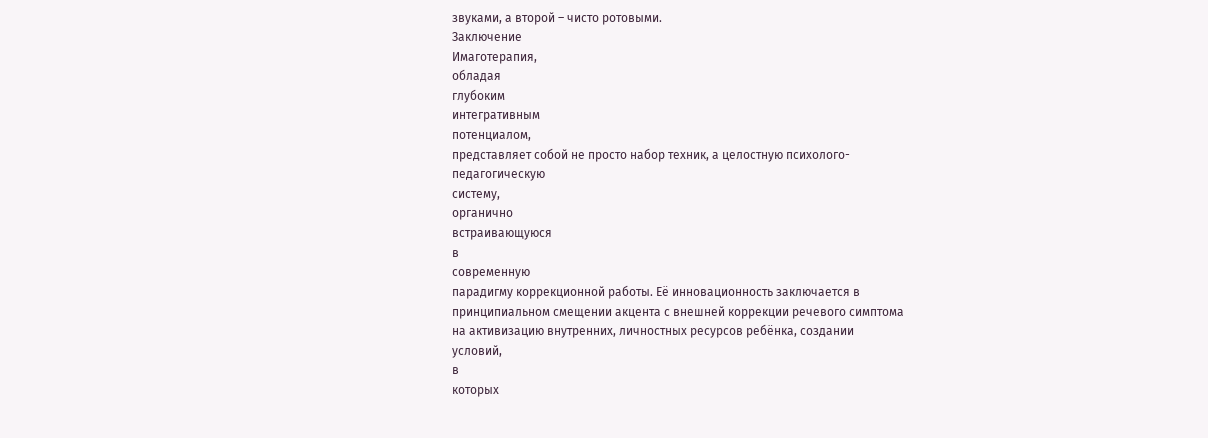звуками, а второй – чисто ротовыми.
Заключение
Имаготерапия,
обладая
глубоким
интегративным
потенциалом,
представляет собой не просто набор техник, а целостную психолого-
педагогическую
систему,
органично
встраивающуюся
в
современную
парадигму коррекционной работы. Её инновационность заключается в
принципиальном смещении акцента с внешней коррекции речевого симптома
на активизацию внутренних, личностных ресурсов ребёнка, создании
условий,
в
которых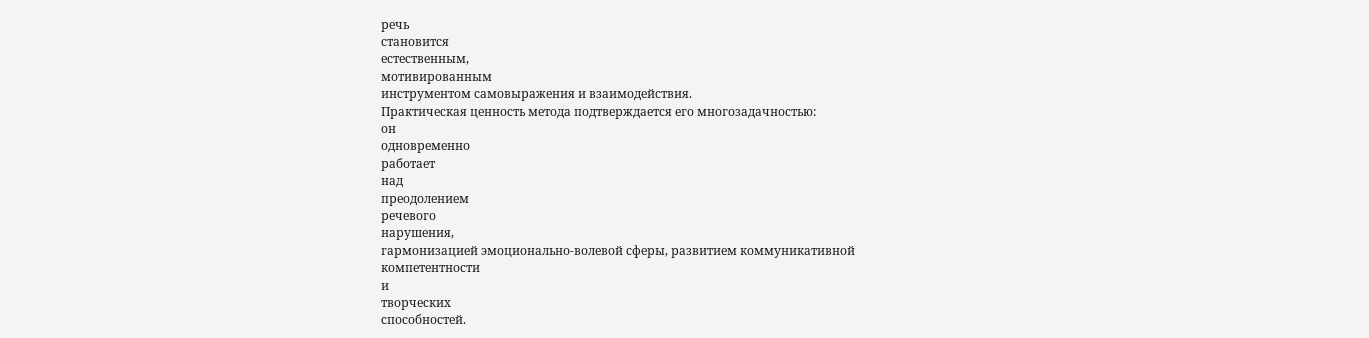речь
становится
естественным,
мотивированным
инструментом самовыражения и взаимодействия.
Практическая ценность метода подтверждается его многозадачностью:
он
одновременно
работает
над
преодолением
речевого
нарушения,
гармонизацией эмоционально-волевой сферы, развитием коммуникативной
компетентности
и
творческих
способностей.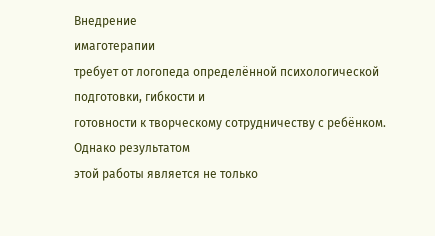Внедрение
имаготерапии
требует от логопеда определённой психологической подготовки, гибкости и
готовности к творческому сотрудничеству с ребёнком. Однако результатом
этой работы является не только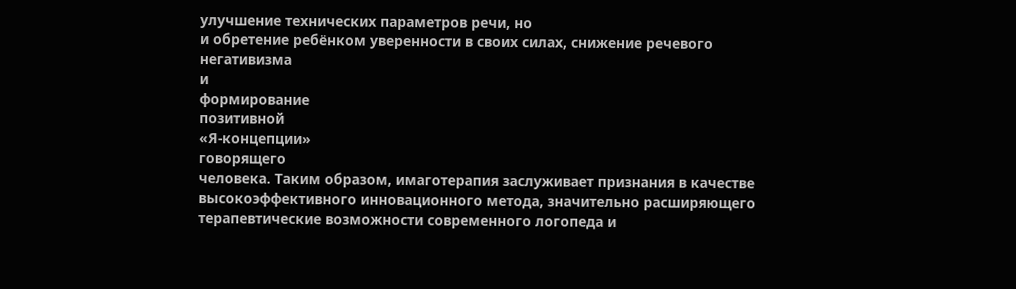улучшение технических параметров речи, но
и обретение ребёнком уверенности в своих силах, снижение речевого
негативизма
и
формирование
позитивной
«Я-концепции»
говорящего
человека. Таким образом, имаготерапия заслуживает признания в качестве
высокоэффективного инновационного метода, значительно расширяющего
терапевтические возможности современного логопеда и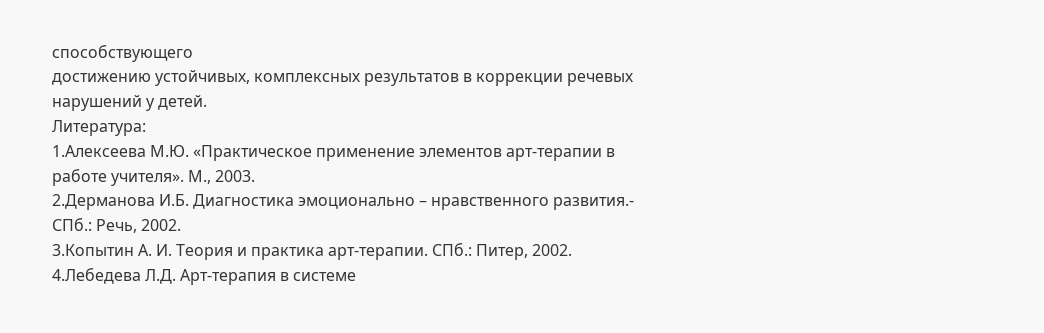способствующего
достижению устойчивых, комплексных результатов в коррекции речевых
нарушений у детей.
Литература:
1.Алексеева М.Ю. «Практическое применение элементов арт-терапии в
работе учителя». М., 2003.
2.Дерманова И.Б. Диагностика эмоционально – нравственного развития.-
СПб.: Речь, 2002.
3.Копытин А. И. Теория и практика арт-терапии. СПб.: Питер, 2002.
4.Лебедева Л.Д. Арт-терапия в системе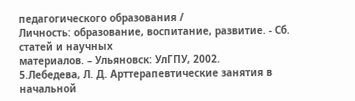педагогического образования /
Личность: образование, воспитание, развитие. - Сб. статей и научных
материалов. – Ульяновск: УлГПУ, 2002.
5.Лебедева, Л. Д. Арттерапевтические занятия в начальной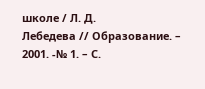школе / Л. Д.
Лебедева // Образование. – 2001. -№ 1. – С.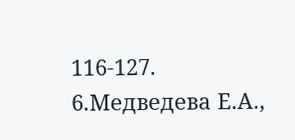116-127.
6.Медведева Е.А.,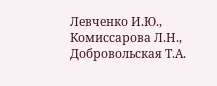Левченко И.Ю., Комиссарова Л.Н., Добровольская Т.А.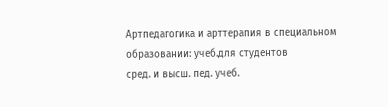Артпедагогика и арттерапия в специальном образовании: учеб.для студентов
сред. и высш. пед. учеб.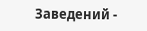Заведений -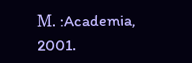М. :Academia, 2001.